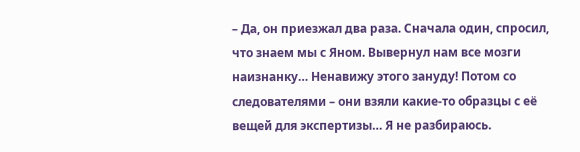– Да, он приезжал два раза. Сначала один, спросил, что знаем мы с Яном. Вывернул нам все мозги наизнанку… Ненавижу этого зануду! Потом со следователями – они взяли какие-то образцы с её вещей для экспертизы… Я не разбираюсь.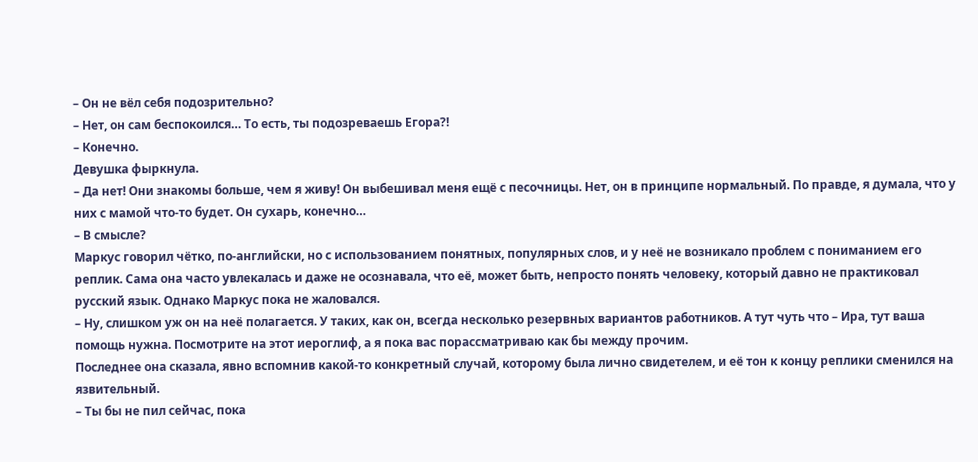– Он не вёл себя подозрительно?
– Нет, он сам беспокоился… То есть, ты подозреваешь Егора?!
– Конечно.
Девушка фыркнула.
– Да нет! Они знакомы больше, чем я живу! Он выбешивал меня ещё с песочницы. Нет, он в принципе нормальный. По правде, я думала, что у них с мамой что-то будет. Он сухарь, конечно…
– В смысле?
Маркус говорил чётко, по-английски, но с использованием понятных, популярных слов, и у неё не возникало проблем с пониманием его реплик. Сама она часто увлекалась и даже не осознавала, что её, может быть, непросто понять человеку, который давно не практиковал русский язык. Однако Маркус пока не жаловался.
– Ну, слишком уж он на неё полагается. У таких, как он, всегда несколько резервных вариантов работников. А тут чуть что – Ира, тут ваша помощь нужна. Посмотрите на этот иероглиф, а я пока вас порассматриваю как бы между прочим.
Последнее она сказала, явно вспомнив какой-то конкретный случай, которому была лично свидетелем, и её тон к концу реплики сменился на язвительный.
– Ты бы не пил сейчас, пока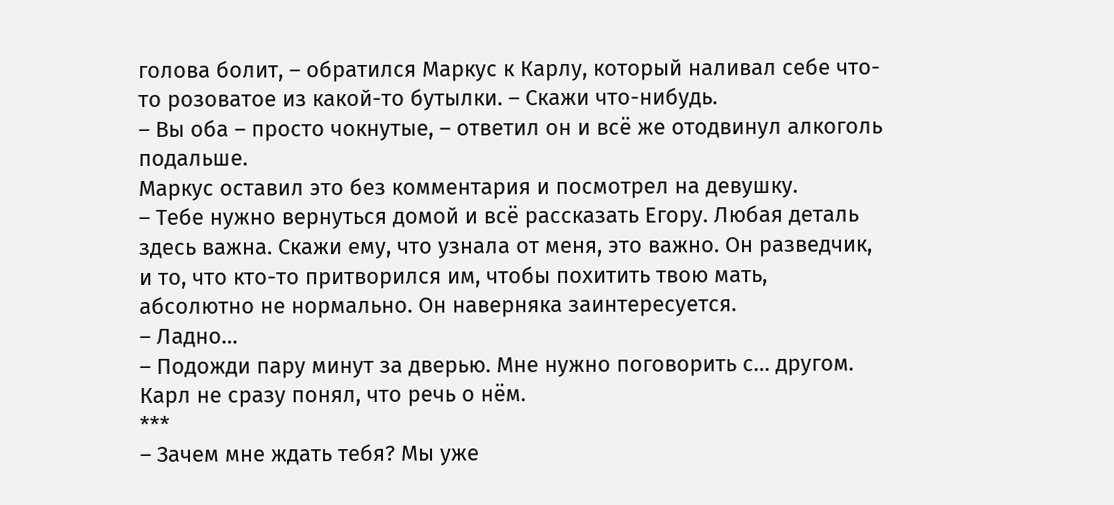голова болит, – обратился Маркус к Карлу, который наливал себе что-то розоватое из какой-то бутылки. – Скажи что-нибудь.
– Вы оба – просто чокнутые, – ответил он и всё же отодвинул алкоголь подальше.
Маркус оставил это без комментария и посмотрел на девушку.
– Тебе нужно вернуться домой и всё рассказать Егору. Любая деталь здесь важна. Скажи ему, что узнала от меня, это важно. Он разведчик, и то, что кто-то притворился им, чтобы похитить твою мать, абсолютно не нормально. Он наверняка заинтересуется.
– Ладно…
– Подожди пару минут за дверью. Мне нужно поговорить с… другом.
Карл не сразу понял, что речь о нём.
***
– Зачем мне ждать тебя? Мы уже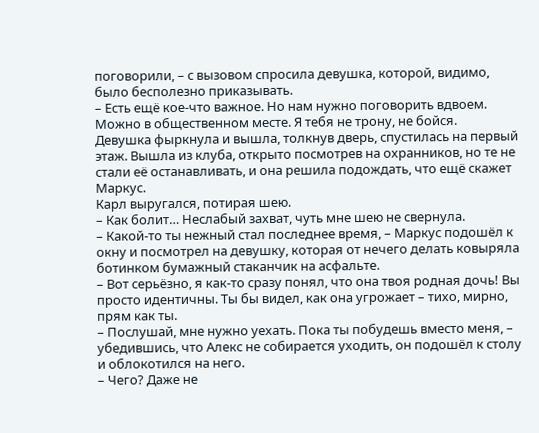поговорили, – с вызовом спросила девушка, которой, видимо, было бесполезно приказывать.
– Есть ещё кое-что важное. Но нам нужно поговорить вдвоем. Можно в общественном месте. Я тебя не трону, не бойся.
Девушка фыркнула и вышла, толкнув дверь, спустилась на первый этаж. Вышла из клуба, открыто посмотрев на охранников, но те не стали её останавливать, и она решила подождать, что ещё скажет Маркус.
Карл выругался, потирая шею.
– Как болит… Неслабый захват, чуть мне шею не свернула.
– Какой-то ты нежный стал последнее время, – Маркус подошёл к окну и посмотрел на девушку, которая от нечего делать ковыряла ботинком бумажный стаканчик на асфальте.
– Вот серьёзно, я как-то сразу понял, что она твоя родная дочь! Вы просто идентичны. Ты бы видел, как она угрожает – тихо, мирно, прям как ты.
– Послушай, мне нужно уехать. Пока ты побудешь вместо меня, – убедившись, что Алекс не собирается уходить, он подошёл к столу и облокотился на него.
– Чего? Даже не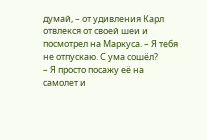думай, – от удивления Карл отвлекся от своей шеи и посмотрел на Маркуса. – Я тебя не отпускаю. С ума сошёл?
– Я просто посажу её на самолет и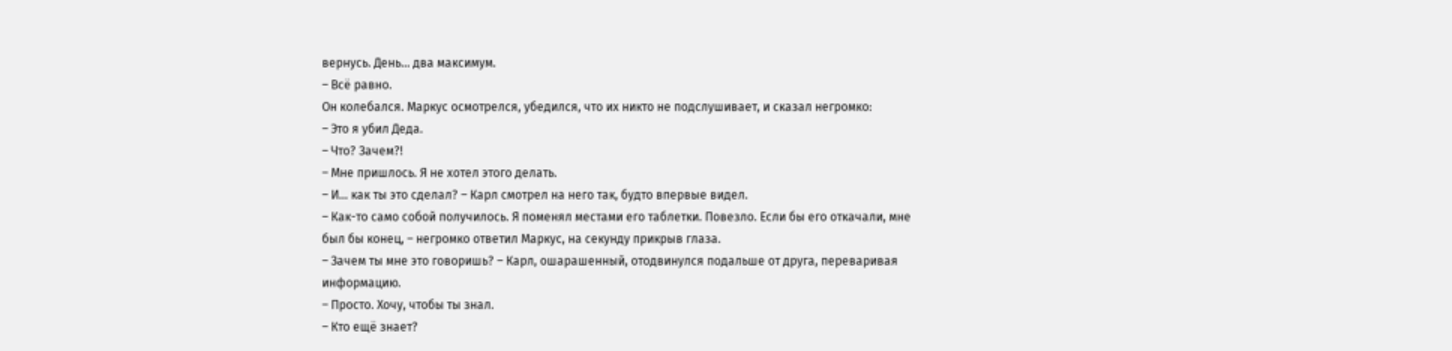вернусь. День… два максимум.
– Всё равно.
Он колебался. Маркус осмотрелся, убедился, что их никто не подслушивает, и сказал негромко:
– Это я убил Деда.
– Что? Зачем?!
– Мне пришлось. Я не хотел этого делать.
– И… как ты это сделал? – Карл смотрел на него так, будто впервые видел.
– Как-то само собой получилось. Я поменял местами его таблетки. Повезло. Если бы его откачали, мне был бы конец, – негромко ответил Маркус, на секунду прикрыв глаза.
– Зачем ты мне это говоришь? – Карл, ошарашенный, отодвинулся подальше от друга, переваривая информацию.
– Просто. Хочу, чтобы ты знал.
– Кто ещё знает?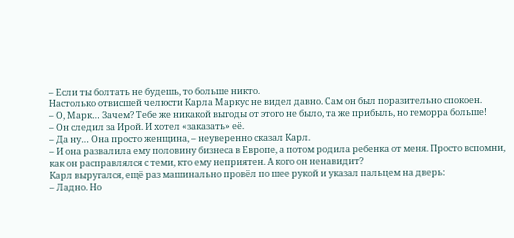– Если ты болтать не будешь, то больше никто.
Настолько отвисшей челюсти Карла Маркус не видел давно. Сам он был поразительно спокоен.
– О, Марк… Зачем? Тебе же никакой выгоды от этого не было, та же прибыль, но геморра больше!
– Он следил за Ирой. И хотел «заказать» её.
– Да ну… Она просто женщина, – неуверенно сказал Карл.
– И она развалила ему половину бизнеса в Европе, а потом родила ребенка от меня. Просто вспомни, как он расправлялся с теми, кто ему неприятен. А кого он ненавидит?
Карл выругался, ещё раз машинально провёл по шее рукой и указал пальцем на дверь:
– Ладно. Но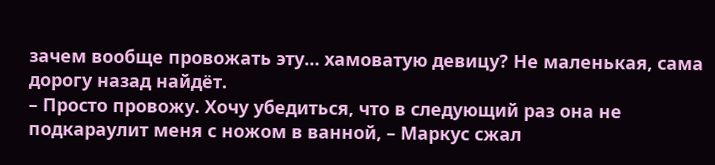зачем вообще провожать эту… хамоватую девицу? Не маленькая, сама дорогу назад найдёт.
– Просто провожу. Хочу убедиться, что в следующий раз она не подкараулит меня с ножом в ванной, – Маркус сжал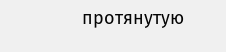протянутую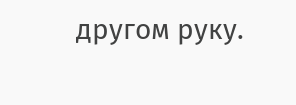другом руку.